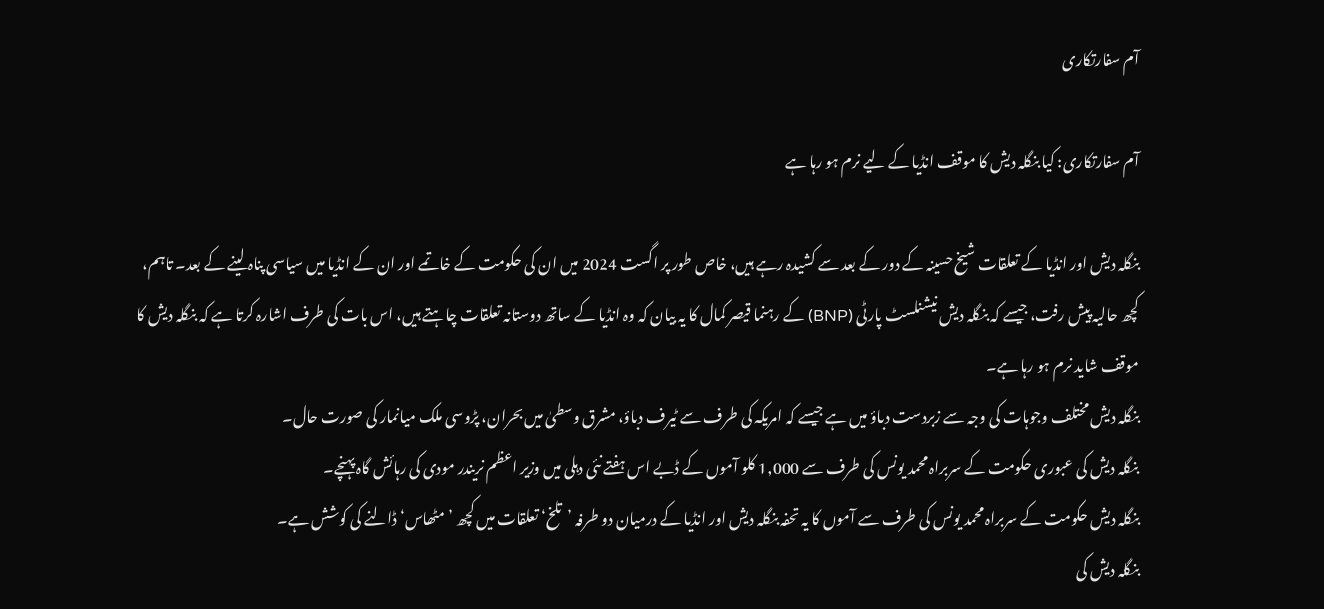آم سفارتکاری

آم سفارتکاری: کیا بنگلہ دیش کا موقف انڈیا کے لیے نرم ہو رہا ہے

بنگلہ دیش اور انڈیا کے تعلقات شیخ حسینہ کے دور کے بعد سے کشیدہ رہے ہیں، خاص طور پر اگست 2024 میں ان کی حکومت کے خاتمے اور ان کے انڈیا میں سیاسی پناہ لینے کے بعد۔ تاہم، کچھ حالیہ پیش رفت، جیسے کہ بنگلہ دیش نیشنلسٹ پارٹی (BNP) کے رہنما قیصر کمال کا یہ بیان کہ وہ انڈیا کے ساتھ دوستانہ تعلقات چاہتے ہیں، اس بات کی طرف اشارہ کرتا ہے کہ بنگلہ دیش کا موقف شاید نرم ہو رہا ہے۔
بنگلہ دیش مختلف وجوہات کی وجہ سے زبردست دباؤ میں ہے جیسے کہ امریکہ کی طرف سے ٹیرف دباؤ، مشرق وسطیٰ میں بحران، پڑوسی ملک میانمار کی صورت حال۔
بنگلہ دیش کی عبوری حکومت کے سربراہ محمد یونس کی طرف سے 1,000 کلو آموں کے ڈبے اس ہفتے نئی دہلی میں وزیر اعظم نریندر مودی کی رہائش گاہ پہنچے۔
بنگلہ دیش حکومت کے سربراہ محمد یونس کی طرف سے آموں کا یہ تحفہ بنگلہ دیش اور انڈیا کے درمیان دو طرفہ ’تلخ‘ تعلقات میں کچھ ’مٹھاس‘ ڈالنے کی کوشش ہے۔
بنگلہ دیش کی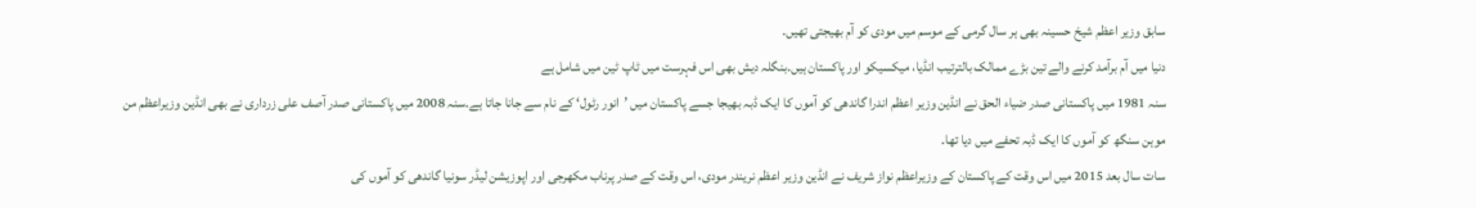سابق وزیر اعظم شیخ حسینہ بھی ہر سال گرمی کے موسم میں مودی کو آم بھیجتی تھیں۔
دنیا میں آم برآمد کرنے والے تین بڑے ممالک بالترتیب انڈیا، میکسیکو اور پاکستان ہیں۔بنگلہ دیش بھی اس فہرست میں ٹاپ ٹین میں شامل ہے
سنہ 1981 میں پاکستانی صدر ضیاء الحق نے انڈین وزیر اعظم اندرا گاندھی کو آموں کا ایک ڈبہ بھیجا جسے پاکستان میں ’انور رٹول‘ کے نام سے جانا جاتا ہے۔سنہ 2008 میں پاکستانی صدر آصف علی زرداری نے بھی انڈین وزیراعظم من موہن سنگھ کو آموں کا ایک ڈبہ تحفے میں دیا تھا۔
سات سال بعد 2015 میں اس وقت کے پاکستان کے وزیراعظم نواز شریف نے انڈین وزیر اعظم نریندر مودی، اس وقت کے صدر پرناب مکھرجی اور اپوزیشن لیڈر سونیا گاندھی کو آموں کی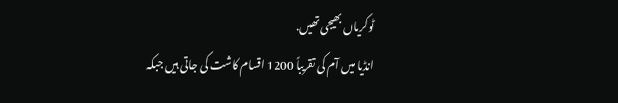ٹوکریاں بھیجی تھیں.
انڈیا میں آم کی تقریباً 1200 اقسام کاشت کی جاتی ہیں جبکہ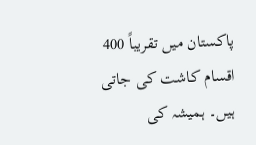پاکستان میں تقریباً 400 اقسام کاشت کی جاتی ہیں۔ ہمیشہ کی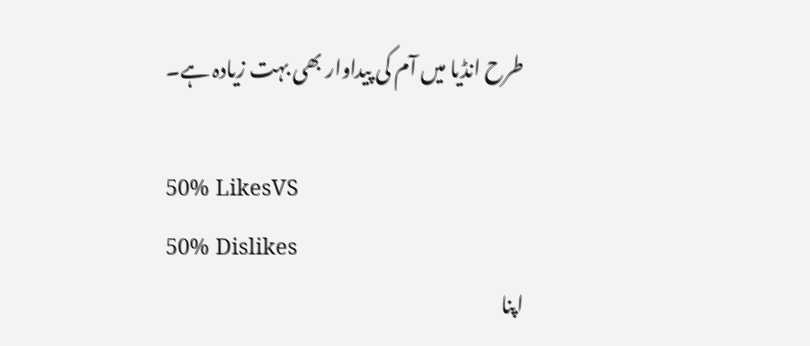طرح انڈیا میں آم کی پیداوار بھی بہت زیادہ ہے۔

50% LikesVS
50% Dislikes
اپنا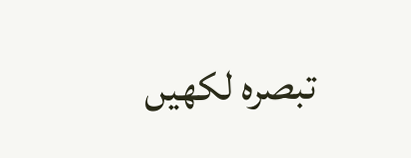تبصرہ لکھیں